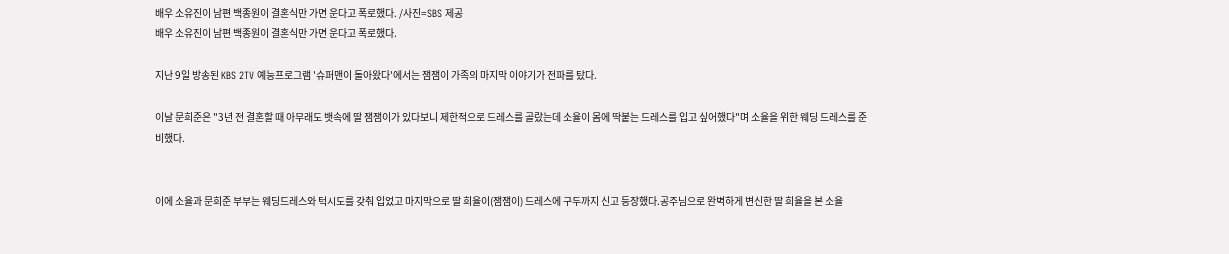배우 소유진이 남편 백종원이 결혼식만 가면 운다고 폭로했다. /사진=SBS 제공
배우 소유진이 남편 백종원이 결혼식만 가면 운다고 폭로했다.

지난 9일 방송된 KBS 2TV 예능프로그램 '슈퍼맨이 돌아왔다'에서는 잼잼이 가족의 마지막 이야기가 전파를 탔다.

이날 문희준은 "3년 전 결혼할 때 아무래도 뱃속에 딸 잼잼이가 있다보니 제한적으로 드레스를 골랐는데 소율이 몸에 딱붙는 드레스를 입고 싶어했다"며 소율을 위한 웨딩 드레스를 준비했다.


이에 소율과 문희준 부부는 웨딩드레스와 턱시도를 갖춰 입었고 마지막으로 딸 희율이(잼잼이) 드레스에 구두까지 신고 등장했다.공주님으로 완벽하게 변신한 딸 희율을 본 소율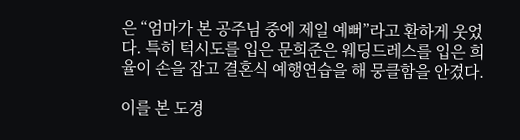은 “엄마가 본 공주님 중에 제일 예뻐”라고 환하게 웃었다. 특히 턱시도를 입은 문희준은 웨딩드레스를 입은 희율이 손을 잡고 결혼식 예행연습을 해 뭉클함을 안겼다.

이를 본 도경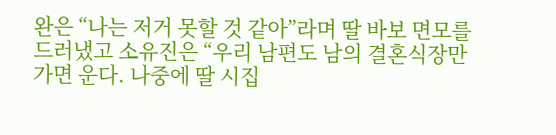완은 “나는 저거 못할 것 같아”라며 딸 바보 면모를 드러냈고 소유진은 “우리 남편도 남의 결혼식장만 가면 운다. 나중에 딸 시집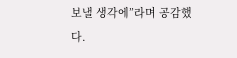보낼 생각에”라며 공감했다.